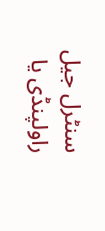سنٹرل جیل راولپنڈی یا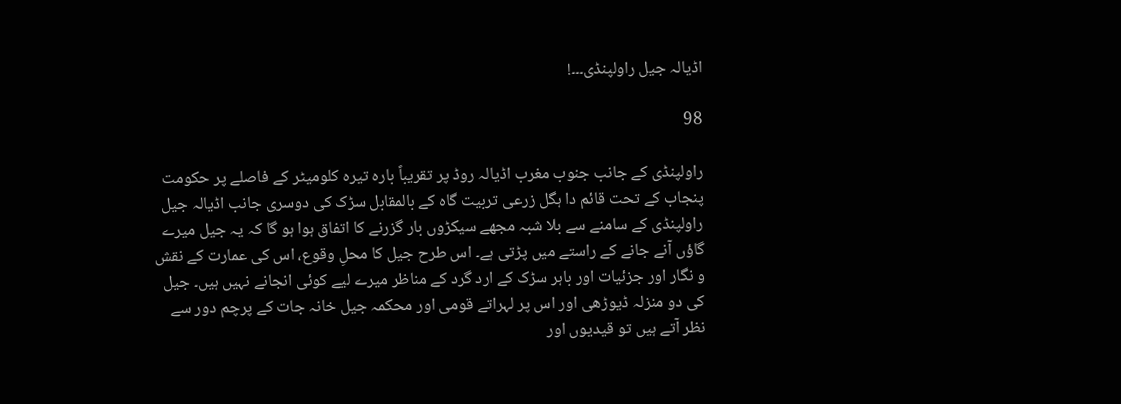اڈیالہ جیل راولپنڈی۔۔۔!

98

راولپنڈی کے جانب جنوب مغرب اڈیالہ روڈ پر تقریباً بارہ تیرہ کلومیٹر کے فاصلے پر حکومت پنجاب کے تحت قائم دا ہگل زرعی تربیت گاہ کے بالمقابل سڑک کی دوسری جانب اڈیالہ جیل راولپنڈی کے سامنے سے بلا شبہ مجھے سیکڑوں بار گزرنے کا اتفاق ہوا ہو گا کہ یہ جیل میرے گاؤں آنے جانے کے راستے میں پڑتی ہے۔ اس طرح جیل کا محلِ وقوع، اس کی عمارت کے نقش و نگار اور جزئیات اور باہر سڑک کے ارد گرد کے مناظر میرے لیے کوئی انجانے نہیں ہیں۔ جیل کی دو منزلہ ڈیوڑھی اور اس پر لہراتے قومی اور محکمہ جیل خانہ جات کے پرچم دور سے نظر آتے ہیں تو قیدیوں اور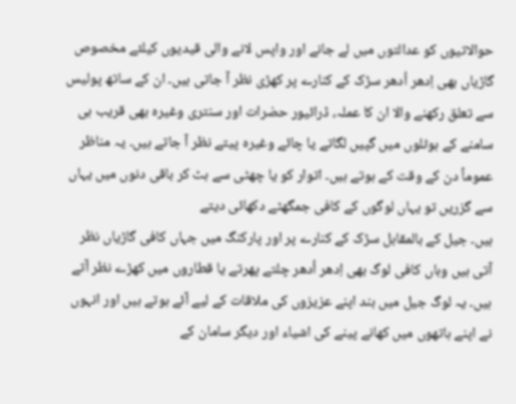حوالاتیوں کو عدالتوں میں لے جانے اور واپس لانے والی قیدیوں کیلئے مخصوص گاڑیاں بھی اِدھر اُدھر سڑک کے کنارے پر کھڑی نظر آ جاتی ہیں۔ ان کے ساتھ پولیس سے تعلق رکھنے والا ان کا عملہ، ڈرائیور حضرات اور سنتری وغیرہ بھی قریب ہی سامنے کے ہوٹلوں میں گپیں لگاتے یا چائے وغیرہ پیتے نظر آ جاتے ہیں۔ یہ مناظر عموماً دن کے وقت کے ہوتے ہیں۔ اتوار کو یا چھٹی سے ہٹ کر باقی دنوں میں یہاں سے گزریں تو یہاں لوگوں کے کافی جمگھٹے دکھائی دیتے
ہیں۔ جیل کے بالمقابل سڑک کے کنارے پر اور پارکنگ میں جہاں کافی گاڑیاں نظر آتی ہیں وہاں کافی لوگ بھی اِدھر اُدھر چلتے پھرتے یا قطاروں میں کھڑے نظر آتے ہیں۔ یہ لوگ جیل میں بند اپنے عزیزوں کی ملاقات کے لیے آئے ہوتے ہیں اور انہوں نے اپنے ہاتھوں میں کھانے پینے کی اشیاء اور دیگر سامان کے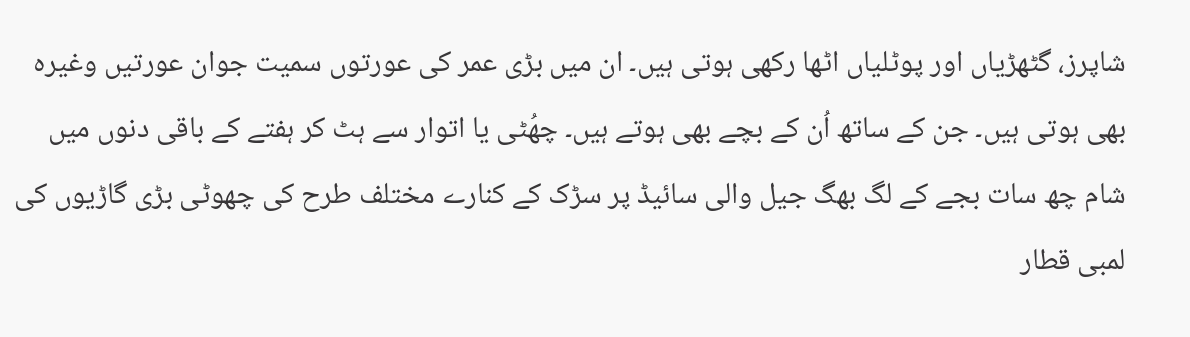شاپرز، گٹھڑیاں اور پوٹلیاں اٹھا رکھی ہوتی ہیں۔ ان میں بڑی عمر کی عورتوں سمیت جوان عورتیں وغیرہ بھی ہوتی ہیں۔ جن کے ساتھ اُن کے بچے بھی ہوتے ہیں۔ چھُٹی یا اتوار سے ہٹ کر ہفتے کے باقی دنوں میں شام چھ سات بجے کے لگ بھگ جیل والی سائیڈ پر سڑک کے کنارے مختلف طرح کی چھوٹی بڑی گاڑیوں کی لمبی قطار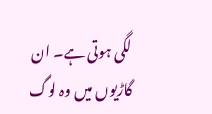لگی ہوتی ہے۔ ان گاڑیوں میں وہ لوگ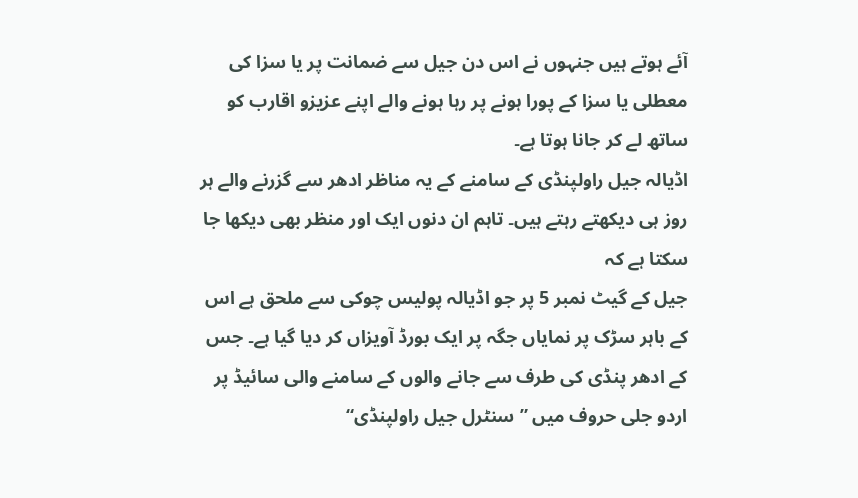آئے ہوتے ہیں جنہوں نے اس دن جیل سے ضمانت پر یا سزا کی معطلی یا سزا کے پورا ہونے پر رہا ہونے والے اپنے عزیزو اقارب کو ساتھ لے کر جانا ہوتا ہے۔
اڈیالہ جیل راولپنڈی کے سامنے کے یہ مناظر ادھر سے گزرنے والے ہر روز ہی دیکھتے رہتے ہیں۔ تاہم ان دنوں ایک اور منظر بھی دیکھا جا سکتا ہے کہ
جیل کے گیٹ نمبر 5 پر جو اڈیالہ پولیس چوکی سے ملحق ہے اس کے باہر سڑک پر نمایاں جگہ پر ایک بورڈ آویزاں کر دیا گیا ہے۔ جس کے ادھر پنڈی کی طرف سے جانے والوں کے سامنے والی سائیڈ پر اردو جلی حروف میں ”سنٹرل جیل راولپنڈی“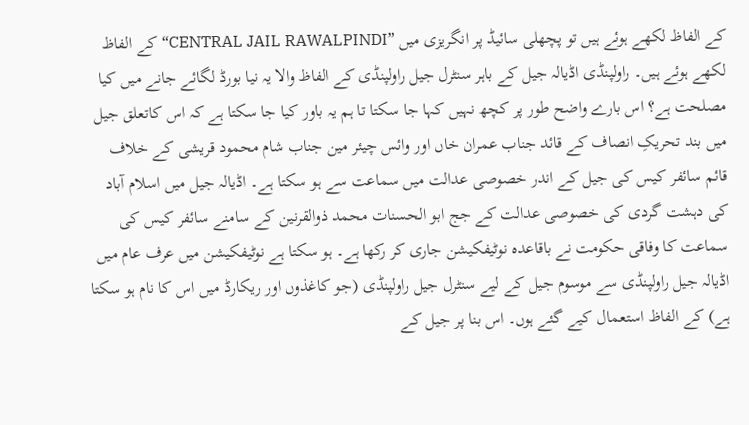کے الفاظ لکھے ہوئے ہیں تو پچھلی سائیڈ پر انگریزی میں ”CENTRAL JAIL RAWALPINDI“ کے الفاظ لکھے ہوئے ہیں۔ راولپنڈی اڈیالہ جیل کے باہر سنٹرل جیل راولپنڈی کے الفاظ والا یہ نیا بورڈ لگائے جانے میں کیا مصلحت ہے؟ اس بارے واضح طور پر کچھ نہیں کہا جا سکتا تا ہم یہ باور کیا جا سکتا ہے کہ اس کاتعلق جیل میں بند تحریکِ انصاف کے قائد جناب عمران خاں اور وائس چیئر مین جناب شام محمود قریشی کے خلاف قائم سائفر کیس کی جیل کے اندر خصوصی عدالت میں سماعت سے ہو سکتا ہے۔ اڈیالہ جیل میں اسلام آباد کی دہشت گردی کی خصوصی عدالت کے جج ابو الحسنات محمد ذوالقرنین کے سامنے سائفر کیس کی سماعت کا وفاقی حکومت نے باقاعدہ نوٹیفکیشن جاری کر رکھا ہے۔ ہو سکتا ہے نوٹیفکیشن میں عرف عام میں اڈیالہ جیل راولپنڈی سے موسوم جیل کے لیے سنٹرل جیل راولپنڈی (جو کاغذوں اور ریکارڈ میں اس کا نام ہو سکتا ہے) کے الفاظ استعمال کیے گئے ہوں۔ اس بنا پر جیل کے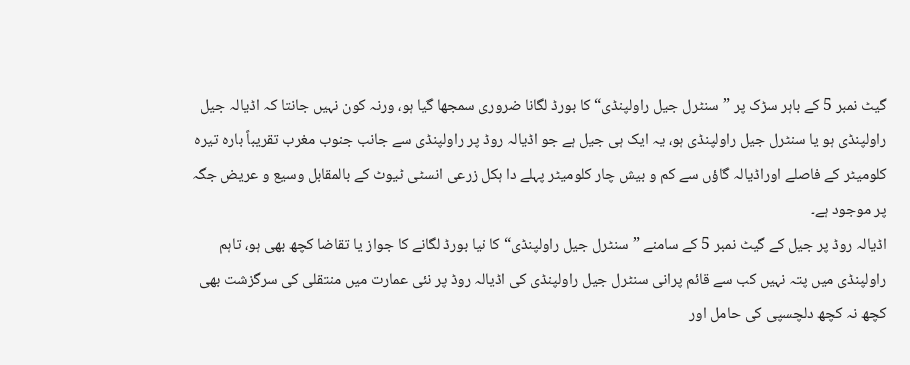گیٹ نمبر 5 کے باہر سڑک پر ”سنٹرل جیل راولپنڈی“ کا بورڈ لگانا ضروری سمجھا گیا ہو، ورنہ کون نہیں جانتا کہ اڈیالہ جیل راولپنڈی ہو یا سنٹرل جیل راولپنڈی ہو، یہ ایک ہی جیل ہے جو اڈیالہ روڈ پر راولپنڈی سے جانب جنوب مغرب تقریباً بارہ تیرہ کلومیٹر کے فاصلے اوراڈیالہ گاؤں سے کم و بیش چار کلومیٹر پہلے دا ہکل زرعی انسٹی ٹیوٹ کے بالمقابل وسیع و عریض جگہ پر موجود ہے۔
اڈیالہ روڈ پر جیل کے گیٹ نمبر 5 کے سامنے ”سنٹرل جیل راولپنڈی“ کا نیا بورڈ لگانے کا جواز یا تقاضا کچھ بھی ہو، تاہم راولپنڈی میں پتہ نہیں کب سے قائم پرانی سنٹرل جیل راولپنڈی کی اڈیالہ روڈ پر نئی عمارت میں منتقلی کی سرگزشت بھی کچھ نہ کچھ دلچسپی کی حامل اور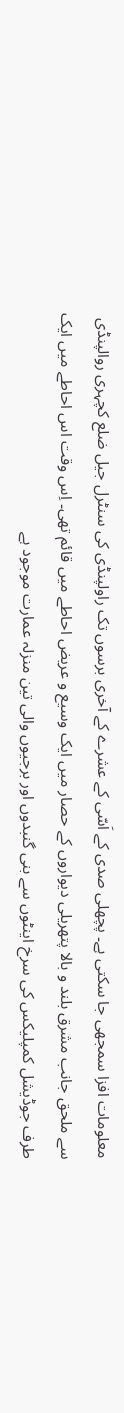معلومات افزا سمجھی جا سکتی ہے۔ پچھلی صدی کے اَسّی کے عشرے کے آخری برسوں تک راولپنڈی کی سنٹرل جیل ضلع کچہری روالپنڈی سے ملحق جانب مشرق بلند و بالا پتھریلی دیواروں کے حصار میں ایک وسیع و عریض احاطے میں قائم تھی۔ اِس وقت اس احاطے میں ایک طرف جوڈیشل کمپلیکس کی سرخ اینٹوں سے بنی گنبدوں اور برجیوں والی تین منزلہ عمارت موجود ہے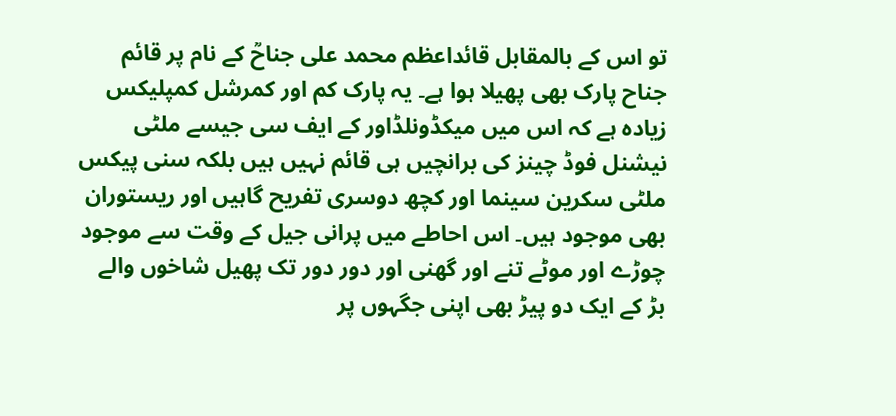تو اس کے بالمقابل قائداعظم محمد علی جناحؒ کے نام پر قائم جناح پارک بھی پھیلا ہوا ہے۔ یہ پارک کم اور کمرشل کمپلیکس زیادہ ہے کہ اس میں میکڈونلڈاور کے ایف سی جیسے ملٹی نیشنل فوڈ چینز کی برانچیں ہی قائم نہیں ہیں بلکہ سنی پیکس ملٹی سکرین سینما اور کچھ دوسری تفریح گاہیں اور ریستوران بھی موجود ہیں۔ اس احاطے میں پرانی جیل کے وقت سے موجود چوڑے اور موٹے تنے اور گھنی اور دور دور تک پھیل شاخوں والے بڑ کے ایک دو پیڑ بھی اپنی جگہوں پر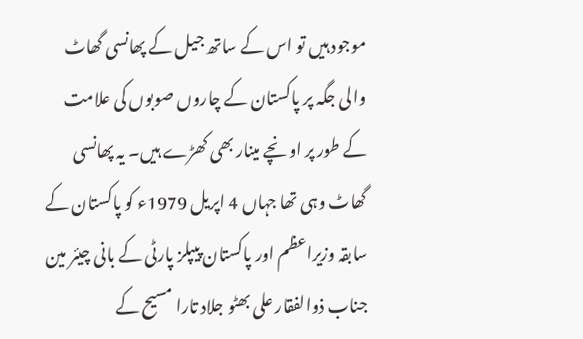موجود ہیں تو اس کے ساتھ جیل کے پھانسی گھاٹ والی جگہ پر پاکستان کے چاروں صوبوں کی علامت کے طور پر اونچے مینار بھی کھڑے ہیں۔ یہ پھانسی گھاٹ وہی تھا جہاں 4 اپریل 1979ء کو پاکستان کے سابقہ وزیراعظم اور پاکستان پیپلز پارٹی کے بانی چیئر مین جناب ذوالفقار علی بھٹو جلاد تارا مسیح کے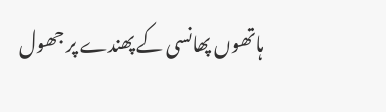ہاتھوں پھانسی کے پھندے پر جھول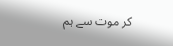کر موت سے ہم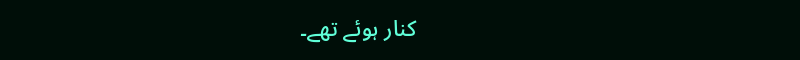کنار ہوئے تھے۔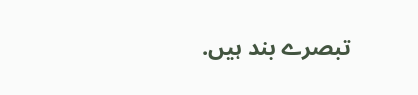تبصرے بند ہیں.